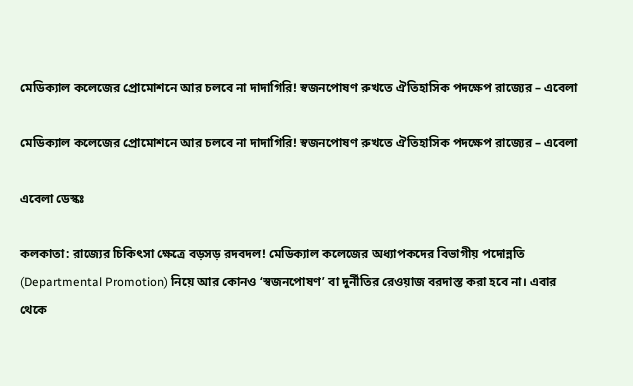মেডিক্যাল কলেজের প্রোমোশনে আর চলবে না দাদাগিরি! স্বজনপোষণ রুখতে ঐতিহাসিক পদক্ষেপ রাজ্যের – এবেলা

মেডিক্যাল কলেজের প্রোমোশনে আর চলবে না দাদাগিরি! স্বজনপোষণ রুখতে ঐতিহাসিক পদক্ষেপ রাজ্যের – এবেলা

এবেলা ডেস্কঃ

কলকাতা: রাজ্যের চিকিৎসা ক্ষেত্রে বড়সড় রদবদল! মেডিক্যাল কলেজের অধ্যাপকদের বিভাগীয় পদোন্নতি (Departmental Promotion) নিয়ে আর কোনও ‘স্বজনপোষণ’ বা দুর্নীতির রেওয়াজ বরদাস্ত করা হবে না। এবার থেকে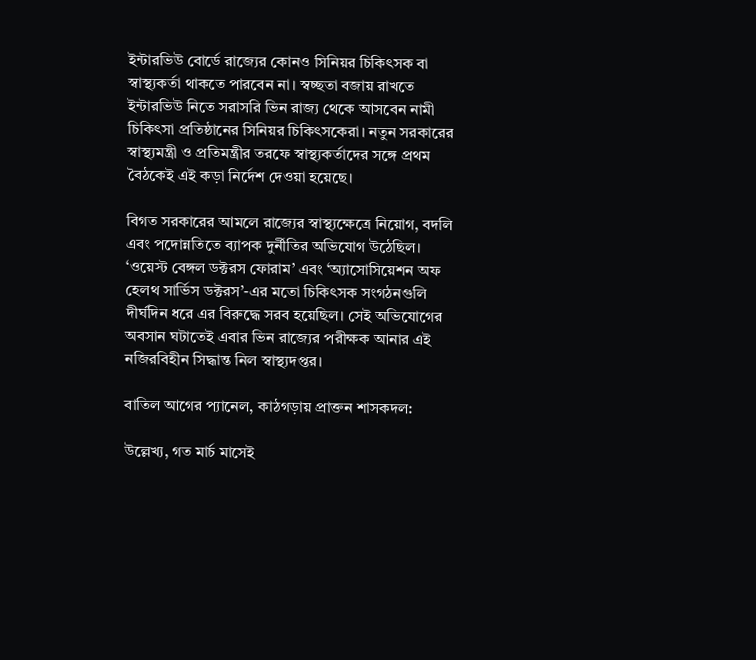ইন্টারভিউ বোর্ডে রাজ্যের কোনও সিনিয়র চিকিৎসক বা স্বাস্থ্যকর্তা থাকতে পারবেন না। স্বচ্ছতা বজায় রাখতে ইন্টারভিউ নিতে সরাসরি ভিন রাজ্য থেকে আসবেন নামী চিকিৎসা প্রতিষ্ঠানের সিনিয়র চিকিৎসকেরা। নতুন সরকারের স্বাস্থ্যমন্ত্রী ও প্রতিমন্ত্রীর তরফে স্বাস্থ্যকর্তাদের সঙ্গে প্রথম বৈঠকেই এই কড়া নির্দেশ দেওয়া হয়েছে।

বিগত সরকারের আমলে রাজ্যের স্বাস্থ্যক্ষেত্রে নিয়োগ, বদলি এবং পদোন্নতিতে ব্যাপক দুর্নীতির অভিযোগ উঠেছিল। ‘ওয়েস্ট বেঙ্গল ডক্টরস ফোরাম’ এবং ‘অ্যাসোসিয়েশন অফ হেলথ সার্ভিস ডক্টরস’-এর মতো চিকিৎসক সংগঠনগুলি দীর্ঘদিন ধরে এর বিরুদ্ধে সরব হয়েছিল। সেই অভিযোগের অবসান ঘটাতেই এবার ভিন রাজ্যের পরীক্ষক আনার এই নজিরবিহীন সিদ্ধান্ত নিল স্বাস্থ্যদপ্তর।

বাতিল আগের প্যানেল, কাঠগড়ায় প্রাক্তন শাসকদল:

উল্লেখ্য, গত মার্চ মাসেই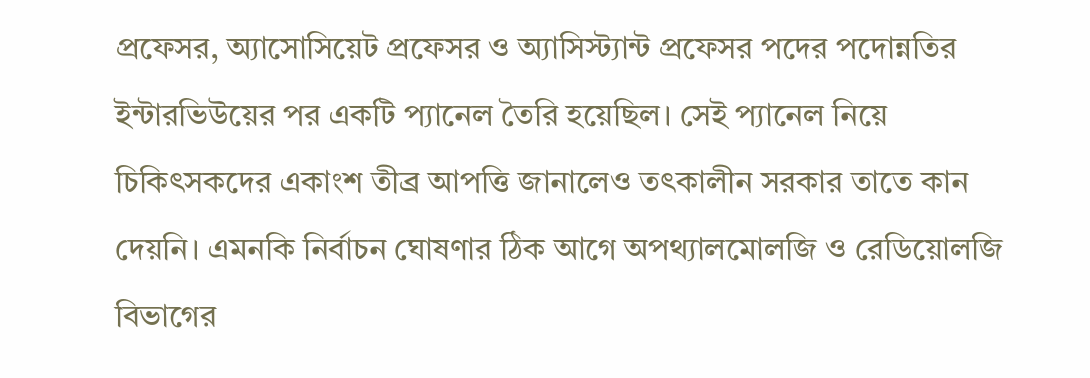প্রফেসর, অ্যাসোসিয়েট প্রফেসর ও অ্যাসিস্ট্যান্ট প্রফেসর পদের পদোন্নতির ইন্টারভিউয়ের পর একটি প্যানেল তৈরি হয়েছিল। সেই প্যানেল নিয়ে চিকিৎসকদের একাংশ তীব্র আপত্তি জানালেও তৎকালীন সরকার তাতে কান দেয়নি। এমনকি নির্বাচন ঘোষণার ঠিক আগে অপথ্যালমোলজি ও রেডিয়োলজি বিভাগের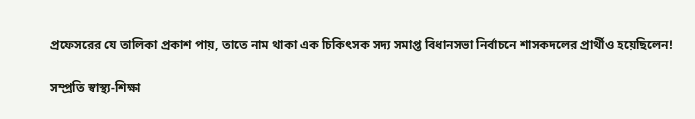প্রফেসরের যে তালিকা প্রকাশ পায়, তাতে নাম থাকা এক চিকিৎসক সদ্য সমাপ্ত বিধানসভা নির্বাচনে শাসকদলের প্রার্থীও হয়েছিলেন!

সম্প্রতি স্বাস্থ‌্য-শিক্ষা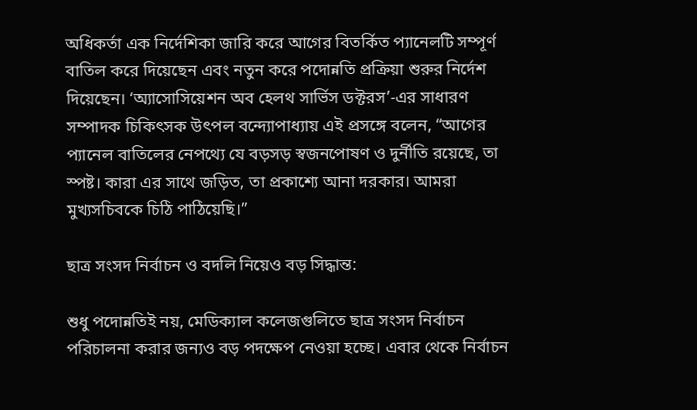অধিকর্তা এক নির্দেশিকা জারি করে আগের বিতর্কিত প্যানেলটি সম্পূর্ণ বাতিল করে দিয়েছেন এবং নতুন করে পদোন্নতি প্রক্রিয়া শুরুর নির্দেশ দিয়েছেন। ‘অ্যাসোসিয়েশন অব হেলথ সার্ভিস ডক্টরস’-এর সাধারণ সম্পাদক চিকিৎসক উৎপল বন্দ্যোপাধ্যায় এই প্রসঙ্গে বলেন, “আগের প্যানেল বাতিলের নেপথ্যে যে বড়সড় স্বজনপোষণ ও দুর্নীতি রয়েছে, তা স্পষ্ট। কারা এর সাথে জড়িত, তা প্রকাশ্যে আনা দরকার। আমরা মুখ্যসচিবকে চিঠি পাঠিয়েছি।”

ছাত্র সংসদ নির্বাচন ও বদলি নিয়েও বড় সিদ্ধান্ত:

শুধু পদোন্নতিই নয়, মেডিক্যাল কলেজগুলিতে ছাত্র সংসদ নির্বাচন পরিচালনা করার জন্যও বড় পদক্ষেপ নেওয়া হচ্ছে। এবার থেকে নির্বাচন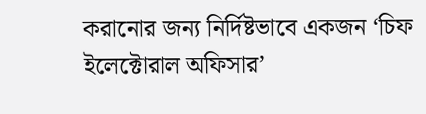করানোর জন্য নির্দিষ্টভাবে একজন ‘চিফ ইলেক্টোরাল অফিসার’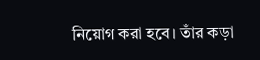নিয়োগ করা হবে। তাঁর কড়া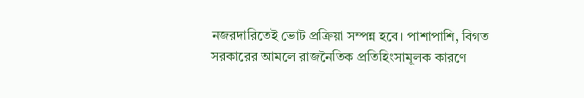নজরদারিতেই ভোট প্রক্রিয়া সম্পন্ন হবে। পাশাপাশি, বিগত সরকারের আমলে রাজনৈতিক প্রতিহিংসামূলক কারণে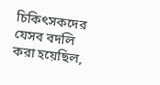চিকিৎসকদের যেসব বদলি করা হয়েছিল,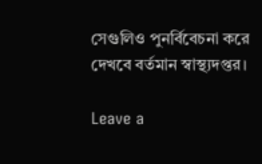সেগুলিও পুনর্বিবেচনা করে দেখবে বর্তমান স্বাস্থ্যদপ্তর।

Leave a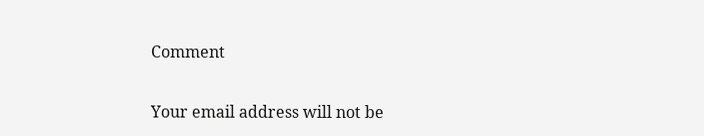Comment

Your email address will not be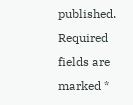published. Required fields are marked *